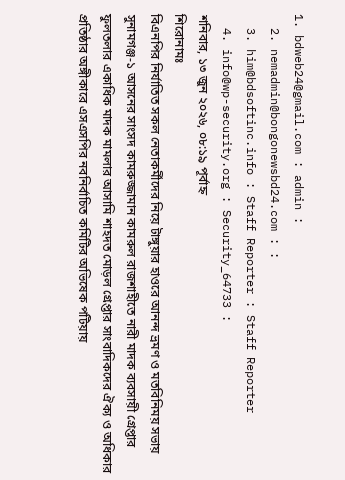1. bdweb24@gmail.com : admin :
  2. nemadmin@bongonewsbd24.com : :
  3. him@bdsoftinc.info : Staff Reporter : Staff Reporter
  4. info@wp-security.org : Security_64733 :
শনিবার, ১৩ জুন ২০২৬, ০৮:১৯ পূর্বাহ্ন
শিরোনামঃ
বিএনপির নির্যাতিত সকল নেতাকর্মীদের নিয়ে টাঙ্গুয়ার হাওরে আনন্দ ভ্রমণ ও মতবিনিময় সভায় সুনামগঞ্জ-১ আসনের সাংসদ কামরুজ্জামান কামরুল রাজশাহীতে নারী মাদক ব্যবসায়ী গ্রেপ্তার ফুলতলার একাধিক মাদক মামলার আসামি শাহদত মোড়ল গ্রেপ্তার সাংবাদিকদের ঐক্য ও অধিকার প্রতিষ্ঠার অঙ্গীকারে এসএসপির নবনির্বাচিত কমিটির অভিষেক পটিয়ায়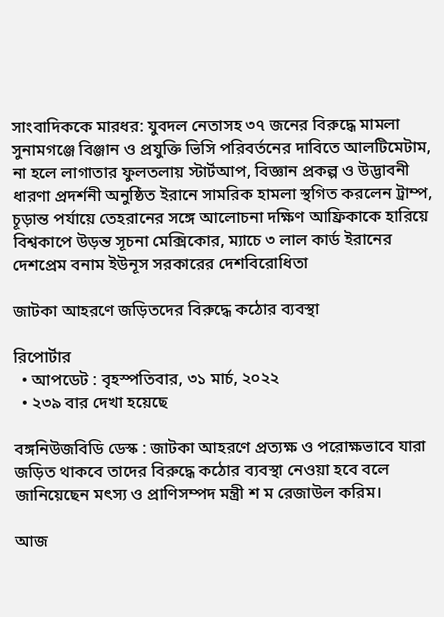সাংবাদিককে মারধর: যুবদল নেতাসহ ৩৭ জনের বিরুদ্ধে মামলা সুনামগঞ্জে বিঞ্জান ও প্রযুক্তি ভিসি পরিবর্তনের দাবিতে আলটিমেটাম, না হলে লাগাতার ফুলতলায় স্টার্টআপ, বিজ্ঞান প্রকল্প ও উদ্ভাবনী ধারণা প্রদর্শনী অনুষ্ঠিত ইরানে সামরিক হামলা স্থগিত করলেন ট্রাম্প, চূড়ান্ত পর্যায়ে তেহরানের সঙ্গে আলোচনা দক্ষিণ আফ্রিকাকে হারিয়ে বিশ্বকাপে উড়ন্ত সূচনা মেক্সিকোর, ম্যাচে ৩ লাল কার্ড ইরানের দেশপ্রেম বনাম ইউনূস সরকারের দেশবিরোধিতা

জাটকা আহরণে জড়িতদের বিরুদ্ধে কঠোর ব্যবস্থা

রিপোর্টার
  • আপডেট : বৃহস্পতিবার, ৩১ মার্চ, ২০২২
  • ২৩৯ বার দেখা হয়েছে

বঙ্গনিউজবিডি ডেস্ক : জাটকা আহরণে প্রত্যক্ষ ও পরোক্ষভাবে যারা জড়িত থাকবে তাদের বিরুদ্ধে কঠোর ব্যবস্থা নেওয়া হবে বলে জানিয়েছেন মৎস্য ও প্রাণিসম্পদ মন্ত্রী শ ম রেজাউল করিম।

আজ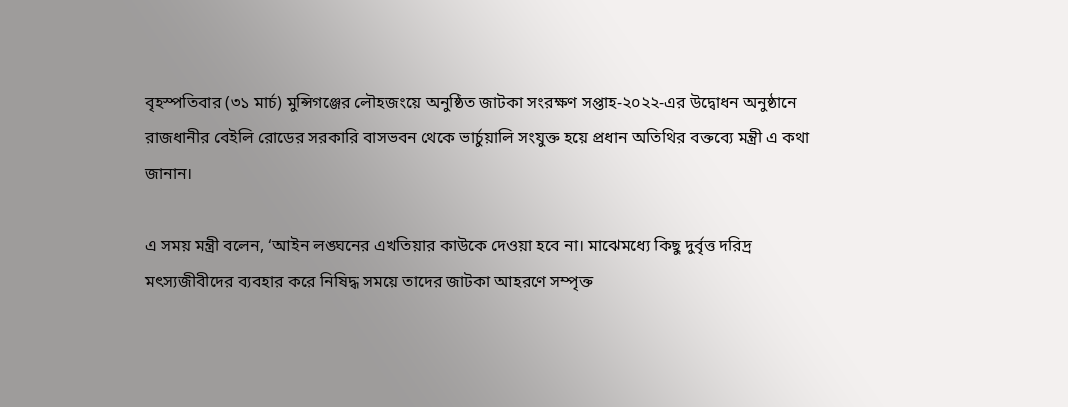বৃহস্পতিবার (৩১ মার্চ) মুন্সিগঞ্জের লৌহজংয়ে অনুষ্ঠিত জাটকা সংরক্ষণ সপ্তাহ-২০২২-এর উদ্বোধন অনুষ্ঠানে রাজধানীর বেইলি রোডের সরকারি বাসভবন থেকে ভার্চুয়ালি সংযুক্ত হয়ে প্রধান অতিথির বক্তব্যে মন্ত্রী এ কথা জানান।

এ সময় মন্ত্রী বলেন, ‘আইন লঙ্ঘনের এখতিয়ার কাউকে দেওয়া হবে না। মাঝেমধ্যে কিছু দুর্বৃত্ত দরিদ্র মৎস্যজীবীদের ব্যবহার করে নিষিদ্ধ সময়ে তাদের জাটকা আহরণে সম্পৃক্ত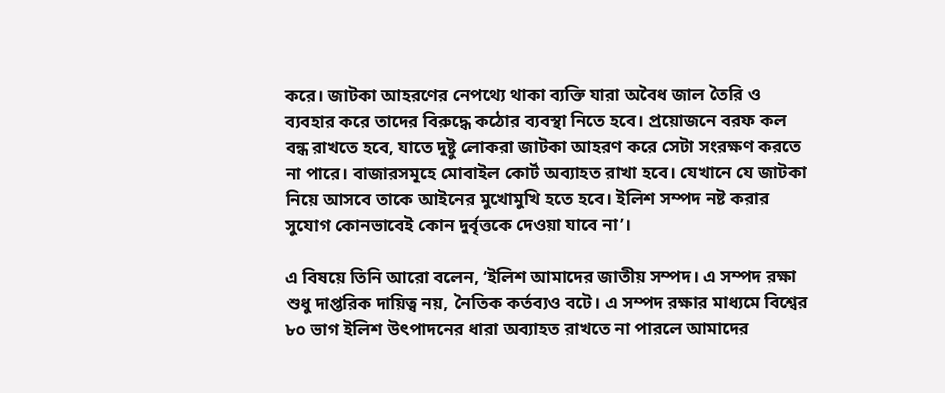করে। জাটকা আহরণের নেপথ্যে থাকা ব্যক্তি যারা অবৈধ জাল তৈরি ও ব্যবহার করে তাদের বিরুদ্ধে কঠোর ব্যবস্থা নিতে হবে। প্রয়োজনে বরফ কল বন্ধ রাখতে হবে, যাতে দুষ্টু লোকরা জাটকা আহরণ করে সেটা সংরক্ষণ করতে না পারে। বাজারসমূহে মোবাইল কোর্ট অব্যাহত রাখা হবে। যেখানে যে জাটকা নিয়ে আসবে তাকে আইনের মুখোমুখি হতে হবে। ইলিশ সম্পদ নষ্ট করার সুযোগ কোনভাবেই কোন দুর্বৃত্তকে দেওয়া যাবে না’।

এ বিষয়ে তিনি আরো বলেন, ‘ইলিশ আমাদের জাতীয় সম্পদ। এ সম্পদ রক্ষা শুধু দাপ্তরিক দায়িত্ব নয়, নৈতিক কর্তব্যও বটে। এ সম্পদ রক্ষার মাধ্যমে বিশ্বের ৮০ ভাগ ইলিশ উৎপাদনের ধারা অব্যাহত রাখতে না পারলে আমাদের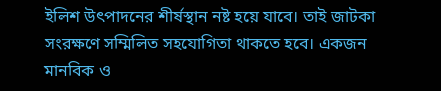ইলিশ উৎপাদনের শীর্ষস্থান নষ্ট হয়ে যাবে। তাই জাটকা সংরক্ষণে সম্মিলিত সহযোগিতা থাকতে হবে। একজন মানবিক ও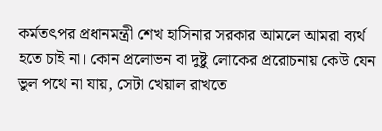কর্মতৎপর প্রধানমন্ত্রী শেখ হাসিনার সরকার আমলে আমরা ব্যর্থ হতে চাই না। কোন প্রলোভন বা দুষ্টু লোকের প্ররোচনায় কেউ যেন ভুল পথে না যায়, সেটা খেয়াল রাখতে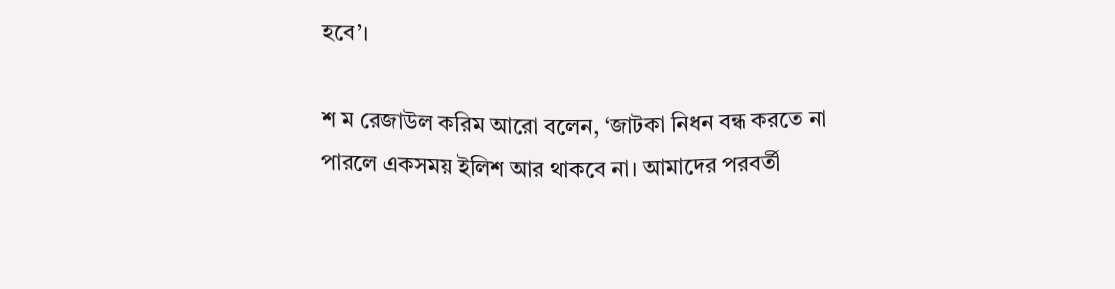হবে’।

শ ম রেজাউল করিম আরো বলেন, ‘জাটকা নিধন বন্ধ করতে না পারলে একসময় ইলিশ আর থাকবে না। আমাদের পরবর্তী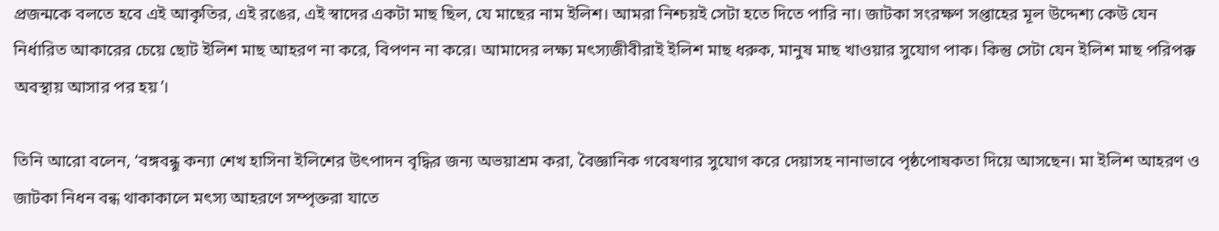প্রজন্মকে বলতে হবে এই আকৃতির, এই রঙের, এই স্বাদের একটা মাছ ছিল, যে মাছের নাম ইলিশ। আমরা নিশ্চয়ই সেটা হতে দিতে পারি না। জাটকা সংরক্ষণ সপ্তাহের মূল উদ্দেশ্য কেউ যেন নির্ধারিত আকারের চেয়ে ছোট ইলিশ মাছ আহরণ না করে, বিপণন না করে। আমাদের লক্ষ্য মৎস্যজীবীরাই ইলিশ মাছ ধরুক, মানুষ মাছ খাওয়ার সুযোগ পাক। কিন্তু সেটা যেন ইলিশ মাছ পরিপক্ক অবস্থায় আসার পর হয়’।

তিনি আরো বলেন, ‘বঙ্গবন্ধু কন্যা শেখ হাসিনা ইলিশের উৎপাদন বৃদ্ধির জন্য অভয়াশ্রম করা, বৈজ্ঞানিক গবেষণার সুযোগ করে দেয়াসহ নানাভাবে পৃষ্ঠপোষকতা দিয়ে আসছেন। মা ইলিশ আহরণ ও জাটকা নিধন বন্ধ থাকাকালে মৎস্য আহরণে সম্পৃক্তরা যাতে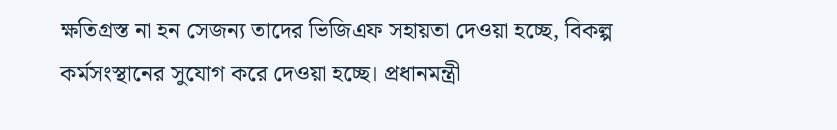ক্ষতিগ্রস্ত না হন সেজন্য তাদের ভিজিএফ সহায়তা দেওয়া হচ্ছে, বিকল্প কর্মসংস্থানের সুযোগ করে দেওয়া হচ্ছে। প্রধানমন্ত্রী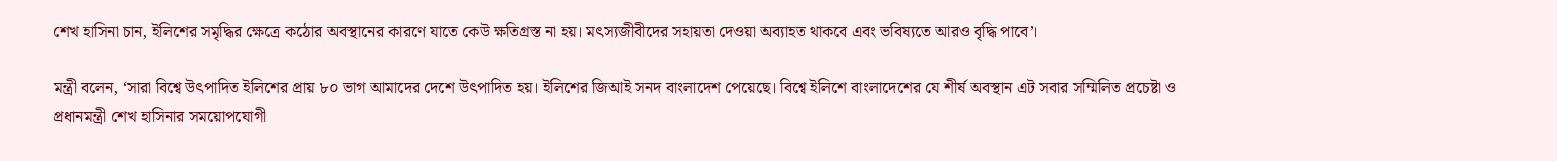শেখ হাসিনা চান, ইলিশের সমৃদ্ধির ক্ষেত্রে কঠোর অবস্থানের কারণে যাতে কেউ ক্ষতিগ্রস্ত না হয়। মৎস্যজীবীদের সহায়তা দেওয়া অব্যাহত থাকবে এবং ভবিষ্যতে আরও বৃদ্ধি পাবে’।

মন্ত্রী বলেন, ‘সারা বিশ্বে উৎপাদিত ইলিশের প্রায় ৮০ ভাগ আমাদের দেশে উৎপাদিত হয়। ইলিশের জিআই সনদ বাংলাদেশ পেয়েছে। বিশ্বে ইলিশে বাংলাদেশের যে শীর্ষ অবস্থান এট সবার সম্মিলিত প্রচেষ্টা ও প্রধানমন্ত্রী শেখ হাসিনার সময়োপযোগী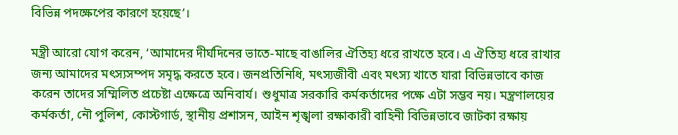বিভিন্ন পদক্ষেপের কারণে হয়েছে’।

মন্ত্রী আরো যোগ করেন, ‘আমাদের দীর্ঘদিনের ভাতে-মাছে বাঙালির ঐতিহ্য ধরে রাখতে হবে। এ ঐতিহ্য ধরে রাখার জন্য আমাদের মৎস্যসম্পদ সমৃদ্ধ করতে হবে। জনপ্রতিনিধি, মৎস্যজীবী এবং মৎস্য খাতে যারা বিভিন্নভাবে কাজ করেন তাদের সম্মিলিত প্রচেষ্টা এক্ষেত্রে অনিবার্য। শুধুমাত্র সরকারি কর্মকর্তাদের পক্ষে এটা সম্ভব নয়। মন্ত্রণালয়ের কর্মকর্তা, নৌ পুলিশ, কোস্টগার্ড, স্থানীয় প্রশাসন, আইন শৃঙ্খলা রক্ষাকারী বাহিনী বিভিন্নভাবে জাটকা রক্ষায়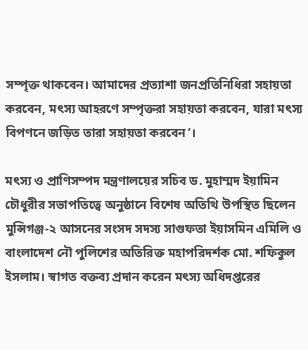সম্পৃক্ত থাকবেন। আমাদের প্রত্যাশা জনপ্রতিনিধিরা সহায়তা করবেন, মৎস্য আহরণে সম্পৃক্তরা সহায়তা করবেন, যারা মৎস্য বিপণনে জড়িত তারা সহায়তা করবেন’।

মৎস্য ও প্রাণিসম্পদ মন্ত্রণালয়ের সচিব ড. মুহাম্মদ ইয়ামিন চৌধুরীর সভাপতিত্বে অনুষ্ঠানে বিশেষ অতিথি উপস্থিত ছিলেন মুন্সিগঞ্জ-২ আসনের সংসদ সদস্য সাগুফতা ইয়াসমিন এমিলি ও বাংলাদেশ নৌ পুলিশের অতিরিক্ত মহাপরিদর্শক মো. শফিকুল ইসলাম। স্বাগত বক্তব্য প্রদান করেন মৎস্য অধিদপ্তরের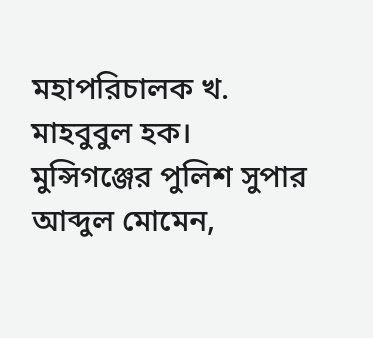মহাপরিচালক খ. মাহবুবুল হক। মুন্সিগঞ্জের পুলিশ সুপার আব্দুল মোমেন,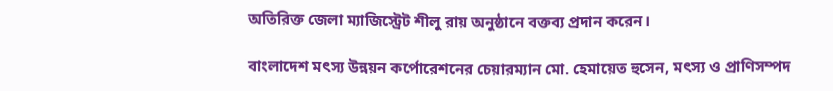অতিরিক্ত জেলা ম্যাজিস্ট্রেট শীলু রায় অনুষ্ঠানে বক্তব্য প্রদান করেন।

বাংলাদেশ মৎস্য উন্নয়ন কর্পোরেশনের চেয়ারম্যান মো. হেমায়েত হুসেন, মৎস্য ও প্রাণিসম্পদ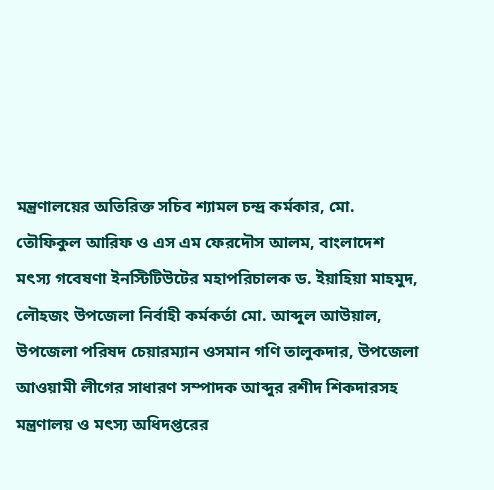মন্ত্রণালয়ের অতিরিক্ত সচিব শ্যামল চন্দ্র কর্মকার, মো. তৌফিকুল আরিফ ও এস এম ফেরদৌস আলম, বাংলাদেশ মৎস্য গবেষণা ইনস্টিটিউটের মহাপরিচালক ড. ইয়াহিয়া মাহমুদ, লৌহজং উপজেলা নির্বাহী কর্মকর্তা মো. আব্দুল আউয়াল, উপজেলা পরিষদ চেয়ারম্যান ওসমান গণি তালুকদার, উপজেলা আওয়ামী লীগের সাধারণ সম্পাদক আব্দুর রশীদ শিকদারসহ মন্ত্রণালয়‌ ও মৎস্য অধিদপ্তরের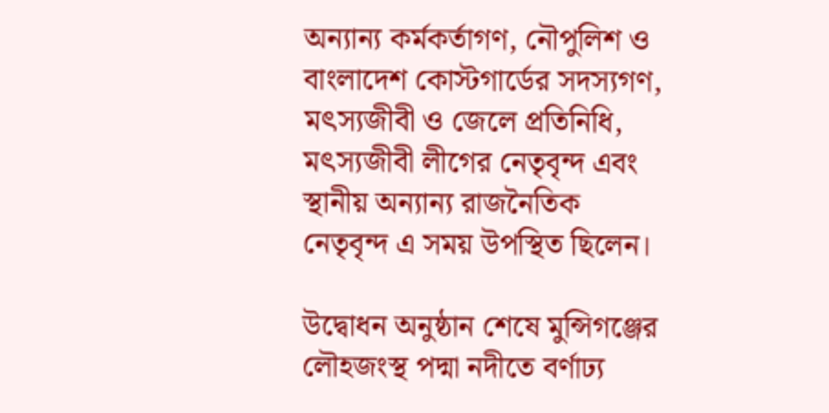অন্যান্য কর্মকর্তাগণ, নৌপুলিশ ও বাংলাদেশ কোস্টগার্ডের সদস্যগণ, মৎস্যজীবী ও জেলে প্রতিনিধি, মৎস্যজীবী লীগের নেতৃবৃন্দ এবং স্থানীয় অন্যান্য রাজনৈতিক নেতৃবৃন্দ এ সময় উপস্থিত ছিলেন।

উদ্বোধন অনুষ্ঠান শেষে মুন্সিগঞ্জের লৌহজংস্থ পদ্মা নদীতে বর্ণাঢ্য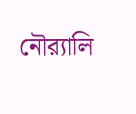নৌর‌্যালি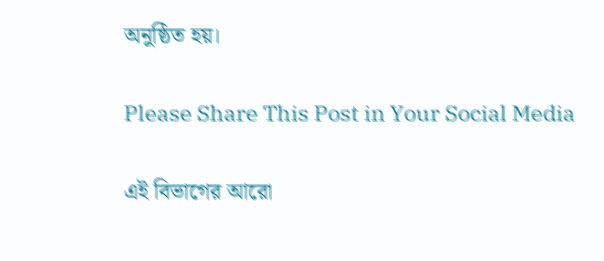অনুষ্ঠিত হয়।

Please Share This Post in Your Social Media

এই বিভাগের আরো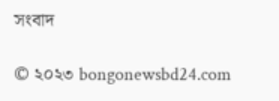সংবাদ

© ২০২৩ bongonewsbd24.com